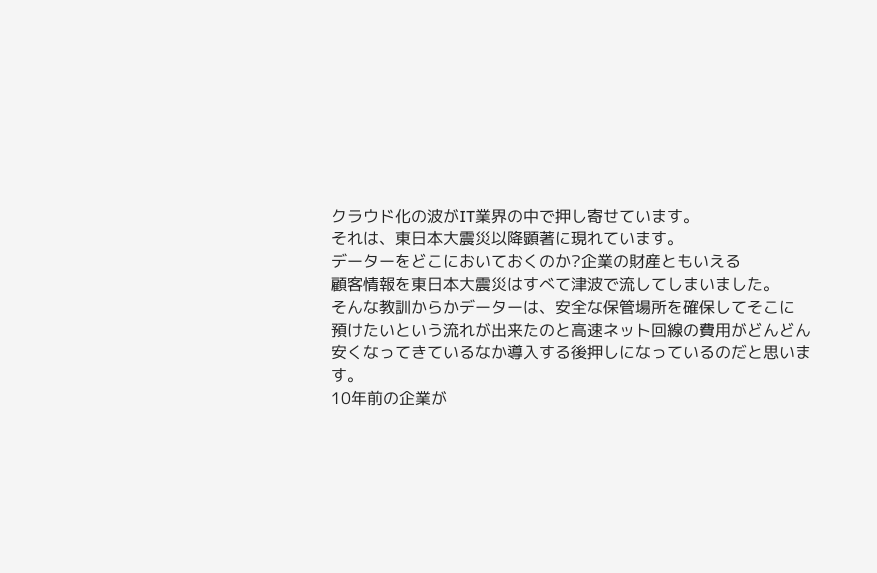クラウド化の波がIT業界の中で押し寄せています。
それは、東日本大震災以降顕著に現れています。
データーをどこにおいておくのか?企業の財産ともいえる
顧客情報を東日本大震災はすべて津波で流してしまいました。
そんな教訓からかデーターは、安全な保管場所を確保してそこに
預けたいという流れが出来たのと高速ネット回線の費用がどんどん
安くなってきているなか導入する後押しになっているのだと思います。
10年前の企業が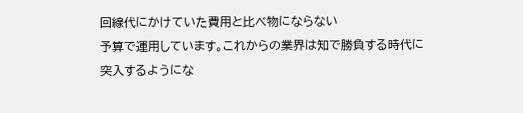回線代にかけていた費用と比べ物にならない
予算で運用しています。これからの業界は知で勝負する時代に
突入するようにな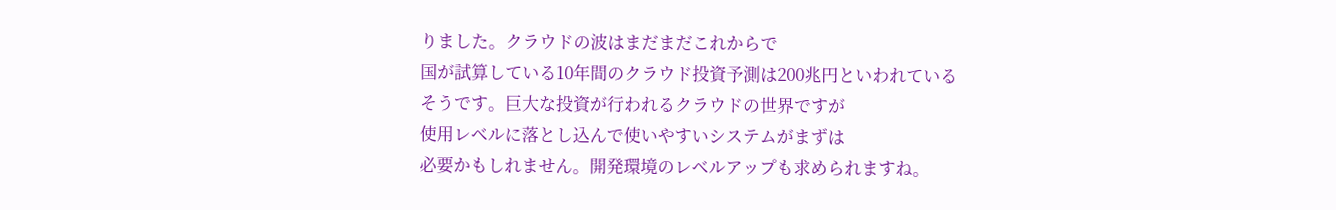りました。クラウドの波はまだまだこれからで
国が試算している10年間のクラウド投資予測は200兆円といわれている
そうです。巨大な投資が行われるクラウドの世界ですが
使用レベルに落とし込んで使いやすいシステムがまずは
必要かもしれません。開発環境のレベルアップも求められますね。